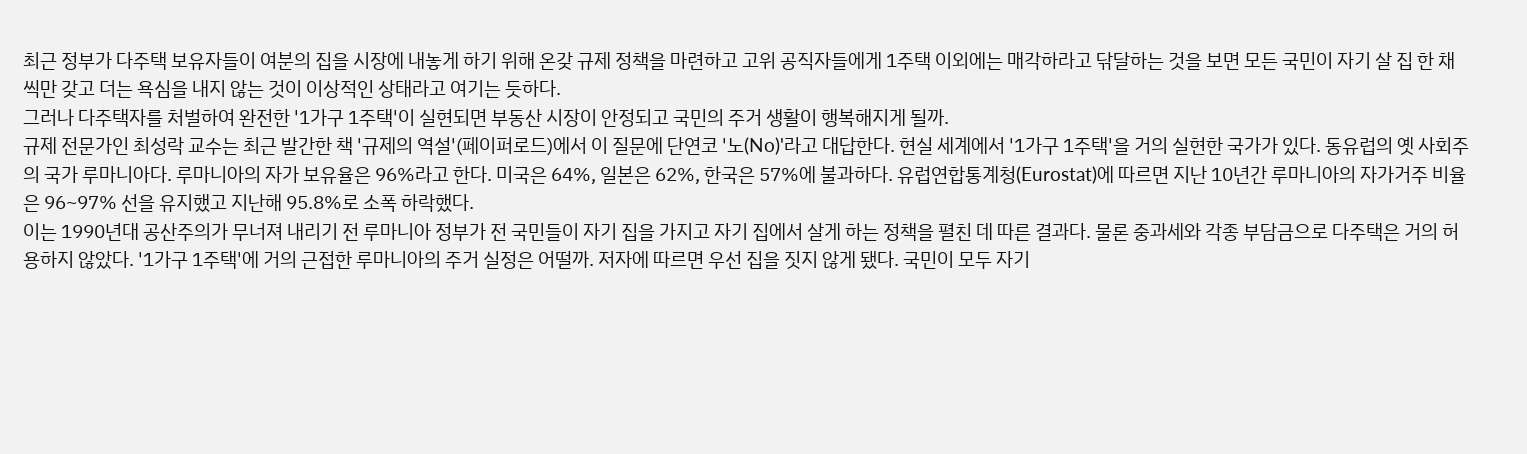최근 정부가 다주택 보유자들이 여분의 집을 시장에 내놓게 하기 위해 온갖 규제 정책을 마련하고 고위 공직자들에게 1주택 이외에는 매각하라고 닦달하는 것을 보면 모든 국민이 자기 살 집 한 채씩만 갖고 더는 욕심을 내지 않는 것이 이상적인 상태라고 여기는 듯하다.
그러나 다주택자를 처벌하여 완전한 '1가구 1주택'이 실현되면 부동산 시장이 안정되고 국민의 주거 생활이 행복해지게 될까.
규제 전문가인 최성락 교수는 최근 발간한 책 '규제의 역설'(페이퍼로드)에서 이 질문에 단연코 '노(No)'라고 대답한다. 현실 세계에서 '1가구 1주택'을 거의 실현한 국가가 있다. 동유럽의 옛 사회주의 국가 루마니아다. 루마니아의 자가 보유율은 96%라고 한다. 미국은 64%, 일본은 62%, 한국은 57%에 불과하다. 유럽연합통계청(Eurostat)에 따르면 지난 10년간 루마니아의 자가거주 비율은 96~97% 선을 유지했고 지난해 95.8%로 소폭 하락했다.
이는 1990년대 공산주의가 무너져 내리기 전 루마니아 정부가 전 국민들이 자기 집을 가지고 자기 집에서 살게 하는 정책을 펼친 데 따른 결과다. 물론 중과세와 각종 부담금으로 다주택은 거의 허용하지 않았다. '1가구 1주택'에 거의 근접한 루마니아의 주거 실정은 어떨까. 저자에 따르면 우선 집을 짓지 않게 됐다. 국민이 모두 자기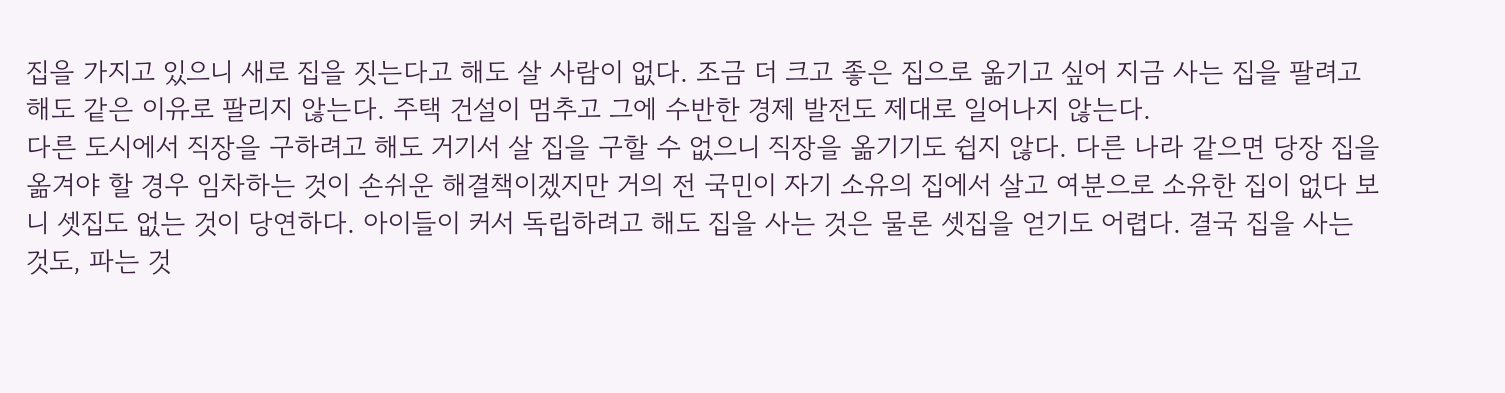집을 가지고 있으니 새로 집을 짓는다고 해도 살 사람이 없다. 조금 더 크고 좋은 집으로 옮기고 싶어 지금 사는 집을 팔려고 해도 같은 이유로 팔리지 않는다. 주택 건설이 멈추고 그에 수반한 경제 발전도 제대로 일어나지 않는다.
다른 도시에서 직장을 구하려고 해도 거기서 살 집을 구할 수 없으니 직장을 옮기기도 쉽지 않다. 다른 나라 같으면 당장 집을 옮겨야 할 경우 임차하는 것이 손쉬운 해결책이겠지만 거의 전 국민이 자기 소유의 집에서 살고 여분으로 소유한 집이 없다 보니 셋집도 없는 것이 당연하다. 아이들이 커서 독립하려고 해도 집을 사는 것은 물론 셋집을 얻기도 어렵다. 결국 집을 사는 것도, 파는 것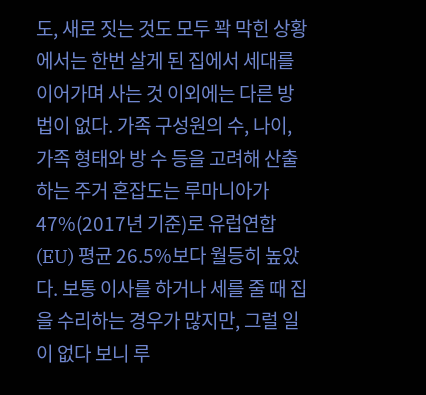도, 새로 짓는 것도 모두 꽉 막힌 상황에서는 한번 살게 된 집에서 세대를 이어가며 사는 것 이외에는 다른 방법이 없다. 가족 구성원의 수, 나이, 가족 형태와 방 수 등을 고려해 산출하는 주거 혼잡도는 루마니아가 47%(2017년 기준)로 유럽연합(EU) 평균 26.5%보다 월등히 높았다. 보통 이사를 하거나 세를 줄 때 집을 수리하는 경우가 많지만, 그럴 일이 없다 보니 루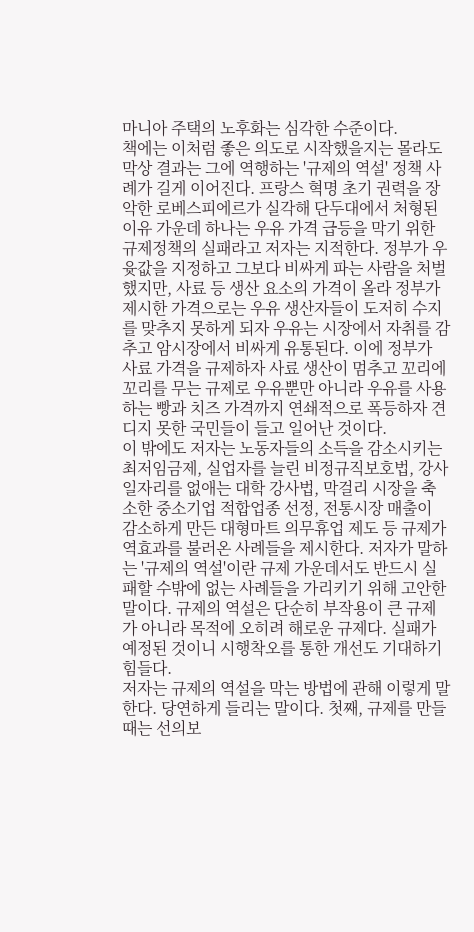마니아 주택의 노후화는 심각한 수준이다.
책에는 이처럼 좋은 의도로 시작했을지는 몰라도 막상 결과는 그에 역행하는 '규제의 역설' 정책 사례가 길게 이어진다. 프랑스 혁명 초기 권력을 장악한 로베스피에르가 실각해 단두대에서 처형된 이유 가운데 하나는 우유 가격 급등을 막기 위한 규제정책의 실패라고 저자는 지적한다. 정부가 우윳값을 지정하고 그보다 비싸게 파는 사람을 처벌했지만, 사료 등 생산 요소의 가격이 올라 정부가 제시한 가격으로는 우유 생산자들이 도저히 수지를 맞추지 못하게 되자 우유는 시장에서 자취를 감추고 암시장에서 비싸게 유통된다. 이에 정부가 사료 가격을 규제하자 사료 생산이 멈추고 꼬리에 꼬리를 무는 규제로 우유뿐만 아니라 우유를 사용하는 빵과 치즈 가격까지 연쇄적으로 폭등하자 견디지 못한 국민들이 들고 일어난 것이다.
이 밖에도 저자는 노동자들의 소득을 감소시키는 최저임금제, 실업자를 늘린 비정규직보호법, 강사 일자리를 없애는 대학 강사법, 막걸리 시장을 축소한 중소기업 적합업종 선정, 전통시장 매출이 감소하게 만든 대형마트 의무휴업 제도 등 규제가 역효과를 불러온 사례들을 제시한다. 저자가 말하는 '규제의 역설'이란 규제 가운데서도 반드시 실패할 수밖에 없는 사례들을 가리키기 위해 고안한 말이다. 규제의 역설은 단순히 부작용이 큰 규제가 아니라 목적에 오히려 해로운 규제다. 실패가 예정된 것이니 시행착오를 통한 개선도 기대하기 힘들다.
저자는 규제의 역설을 막는 방법에 관해 이렇게 말한다. 당연하게 들리는 말이다. 첫째, 규제를 만들 때는 선의보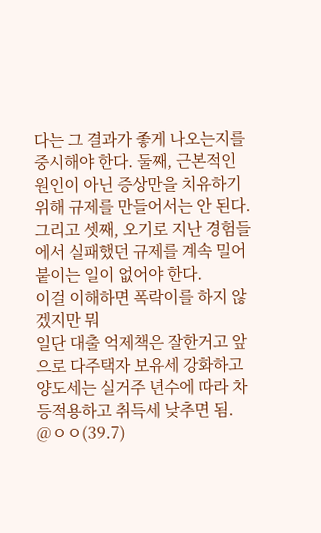다는 그 결과가 좋게 나오는지를 중시해야 한다. 둘째, 근본적인 원인이 아닌 증상만을 치유하기 위해 규제를 만들어서는 안 된다. 그리고 셋째, 오기로 지난 경험들에서 실패했던 규제를 계속 밀어붙이는 일이 없어야 한다.
이걸 이해하면 폭락이를 하지 않겠지만 뭐
일단 대출 억제책은 잘한거고 앞으로 다주택자 보유세 강화하고 양도세는 실거주 년수에 따라 차등적용하고 취득세 낮추면 됨.
@ㅇㅇ(39.7)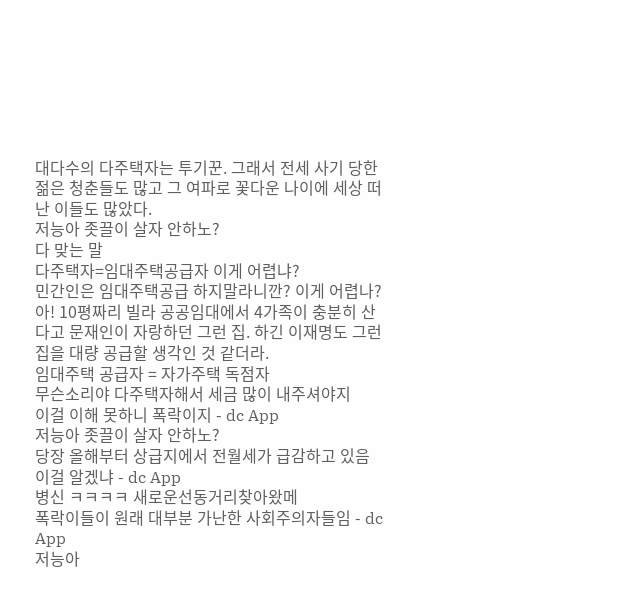대다수의 다주택자는 투기꾼. 그래서 전세 사기 당한 젊은 청춘들도 많고 그 여파로 꽃다운 나이에 세상 떠난 이들도 많았다.
저능아 좃끌이 살자 안하노?
다 맞는 말
다주택자=임대주택공급자 이게 어렵냐?
민간인은 임대주택공급 하지말라니깐? 이게 어렵나?
아! 10평짜리 빌라 공공임대에서 4가족이 충분히 산다고 문재인이 자랑하던 그런 집. 하긴 이재명도 그런 집을 대량 공급할 생각인 것 같더라.
임대주택 공급자 = 자가주택 독점자
무슨소리야 다주택자해서 세금 많이 내주셔야지
이걸 이해 못하니 폭락이지 - dc App
저능아 좃끌이 살자 안하노?
당장 올해부터 상급지에서 전월세가 급감하고 있음
이걸 알겠냐 - dc App
병신 ㅋㅋㅋㅋ 새로운선동거리찾아왔메
폭락이들이 원래 대부분 가난한 사회주의자들임 - dc App
저능아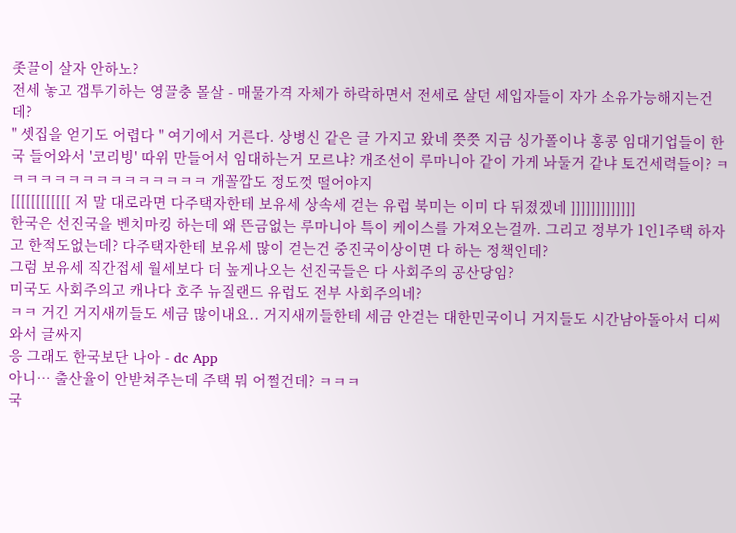좃끌이 살자 안하노?
전세 놓고 갭투기하는 영끌충 몰살 - 매물가격 자체가 하락하면서 전세로 살던 세입자들이 자가 소유가능해지는건데?
" 셋집을 얻기도 어렵다 " 여기에서 거른다. 상병신 같은 글 가지고 왔네 쯧쯧 지금 싱가폴이나 홍콩 임대기업들이 한국 들어와서 '코리빙' 따위 만들어서 임대하는거 모르냐? 개조선이 루마니아 같이 가게 놔둘거 같냐 토건세력들이? ㅋㅋㅋㅋㅋㅋㅋㅋㅋㅋㅋㅋㅋㅋㅋ 개꼴깝도 정도껏 떨어야지
[[[[[[[[[[[[ 저 말 대로라면 다주택자한테 보유세 상속세 걷는 유럽 북미는 이미 다 뒤졌겠네 ]]]]]]]]]]]]]
한국은 선진국을 벤치마킹 하는데 왜 뜬금없는 루마니아 특이 케이스를 가져오는걸까. 그리고 정부가 1인1주택 하자고 한적도없는데? 다주택자한테 보유세 많이 걷는건 중진국이상이면 다 하는 정책인데?
그럼 보유세 직간접세 월세보다 더 높게나오는 선진국들은 다 사회주의 공산당임?
미국도 사회주의고 캐나다 호주 뉴질랜드 유럽도 전부 사회주의네?
ㅋㅋ 거긴 거지새끼들도 세금 많이내요.. 거지새끼들한테 세금 안걷는 대한민국이니 거지들도 시간남아돌아서 디씨와서 글싸지
응 그래도 한국보단 나아 - dc App
아니… 출산율이 안받쳐주는데 주택 뭐 어쩔건데? ㅋㅋㅋ
국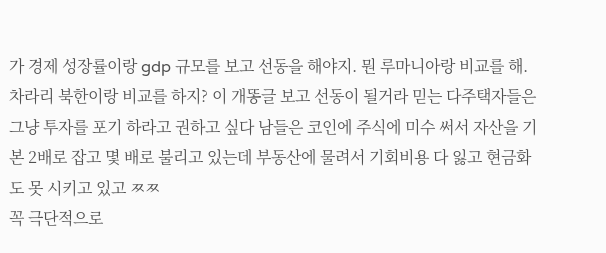가 경제 성장률이랑 gdp 규모를 보고 선동을 해야지. 뭔 루마니아랑 비교를 해. 차라리 북한이랑 비교를 하지? 이 개똥글 보고 선동이 될거라 믿는 다주택자들은 그냥 투자를 포기 하라고 권하고 싶다 남들은 코인에 주식에 미수 써서 자산을 기본 2배로 잡고 몇 배로 불리고 있는데 부동산에 물려서 기회비용 다 잃고 현금화도 못 시키고 있고 ㅉㅉ
꼭 극단적으로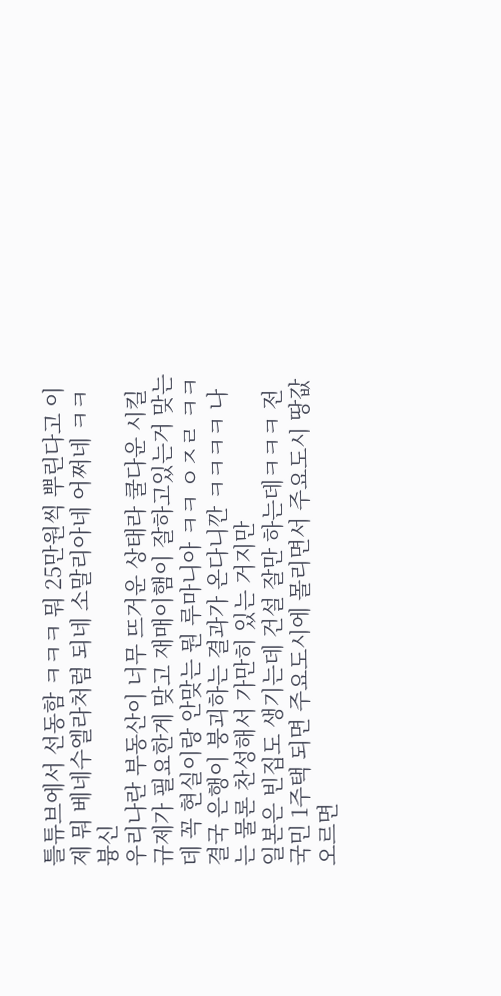틀튜브에서 선동함 ㅋㅋㅋ 뭐 25만원씩 뿌린다고 이제 뭐 베네수엘라처럼 되네 소말리아네 어쩌네 ㅋㅋ 븅신
우리나란 부동산이 너무 뜨거운 상태라 쿨다운 시킬 규제가 필요한게 맞고 재매이햄이 잘하고있는거 맞는데 꼭 현실이랑 안맞는 뭔 루마니아 ㅋㅋ ㅇㅈㄹ ㅋㅋ
결국 은행이 붕괴하는 결과가 온다니깐 ㅋㅋㅋㅋ 나는 물론 찬성해서 가만히 있는 거지만
일본은 빈집도 생기는데 건설 잘만 하는데ㅋㅋㅋ 전국민 1주택 되면 주요도시에 몰리면서 주요도시 땅값오르면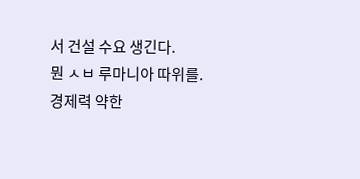서 건설 수요 생긴다.
뭔 ㅅㅂ 루마니아 따위를. 경제력 약한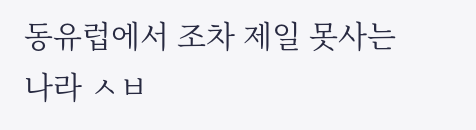동유럽에서 조차 제일 못사는 나라 ㅅㅂ